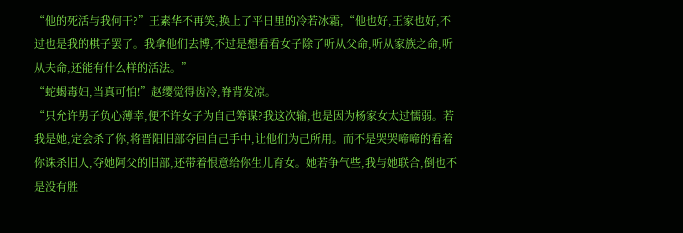“他的死活与我何干?”王素华不再笑,换上了平日里的冷若冰霜,“他也好,王家也好,不过也是我的棋子罢了。我拿他们去博,不过是想看看女子除了听从父命,听从家族之命,听从夫命,还能有什么样的活法。”
“蛇蝎毒妇,当真可怕!”赵缨觉得齿冷,脊背发凉。
“只允许男子负心薄幸,便不许女子为自己筹谋?我这次输,也是因为杨家女太过懦弱。若我是她,定会杀了你,将晋阳旧部夺回自己手中,让他们为己所用。而不是哭哭啼啼的看着你诛杀旧人,夺她阿父的旧部,还带着恨意给你生儿育女。她若争气些,我与她联合,倒也不是没有胜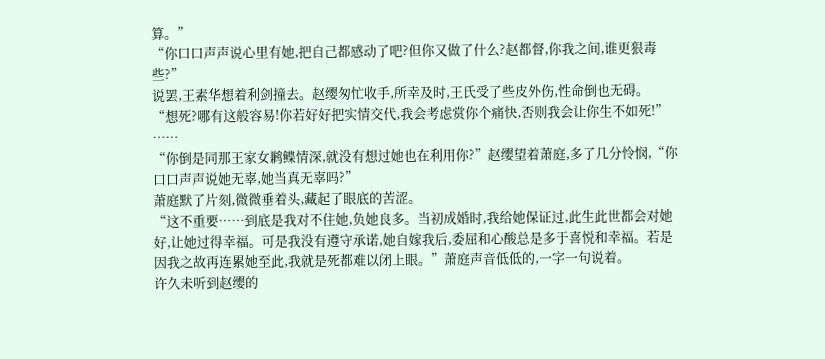算。”
“你口口声声说心里有她,把自己都感动了吧?但你又做了什么?赵都督,你我之间,谁更狠毒些?”
说罢,王素华想着利剑撞去。赵缨匆忙收手,所幸及时,王氏受了些皮外伤,性命倒也无碍。
“想死?哪有这般容易!你若好好把实情交代,我会考虑赏你个痛快,否则我会让你生不如死!”
……
“你倒是同那王家女鹣鲽情深,就没有想过她也在利用你?”赵缨望着萧庭,多了几分怜悯,“你口口声声说她无辜,她当真无辜吗?”
萧庭默了片刻,微微垂着头,藏起了眼底的苦涩。
“这不重要……到底是我对不住她,负她良多。当初成婚时,我给她保证过,此生此世都会对她好,让她过得幸福。可是我没有遵守承诺,她自嫁我后,委屈和心酸总是多于喜悦和幸福。若是因我之故再连累她至此,我就是死都难以闭上眼。”萧庭声音低低的,一字一句说着。
许久未听到赵缨的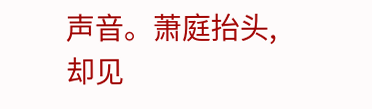声音。萧庭抬头,却见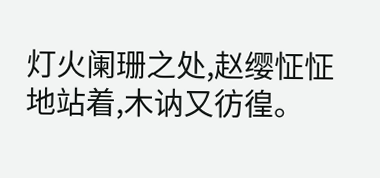灯火阑珊之处,赵缨怔怔地站着,木讷又彷徨。